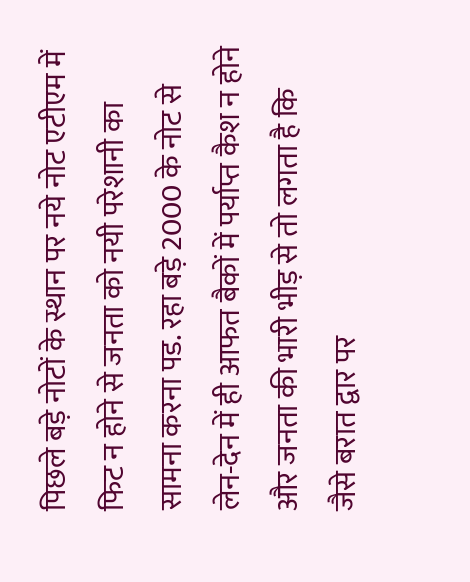पिछले बड़े नोटों के स्थान पर नये नोट एटीएम में फिट न होने से जनता को नयी परेशानी का सामना करना पड. रहा बड़े 2000 के नोट से लेन-देन में ही आफत बैकों में पर्याप्त कैश न होने और जनता की भारी भीड़ से तो लगता है कि जैसे बरात द्वार पर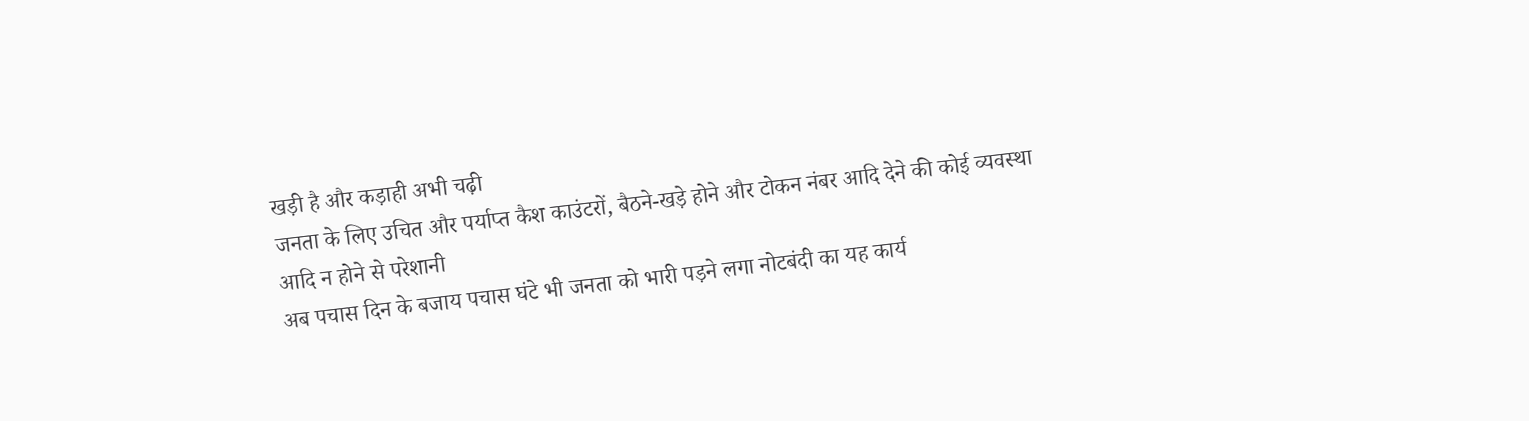खड़ी है और कड़ाही अभी चढ़ी
जनता के लिए उचित और पर्याप्त कैश काउंटरों, बैठने-खड़े होने और टोकन नंबर आदि देने की कोई व्यवस्था आदि न होने से परेशानी
अब पचास दिन के बजाय पचास घंटे भी जनता को भारी पड़ने लगा नोटबंदी का यह कार्य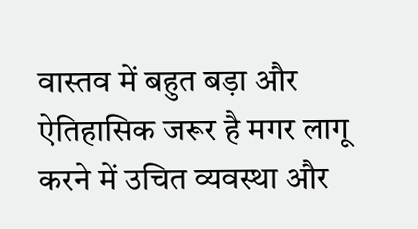वास्तव में बहुत बड़ा और ऐतिहासिक जरूर है मगर लागू करने में उचित व्यवस्था और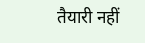तैयारी नहीं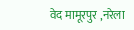वेद मामूरपुर ,नरेला